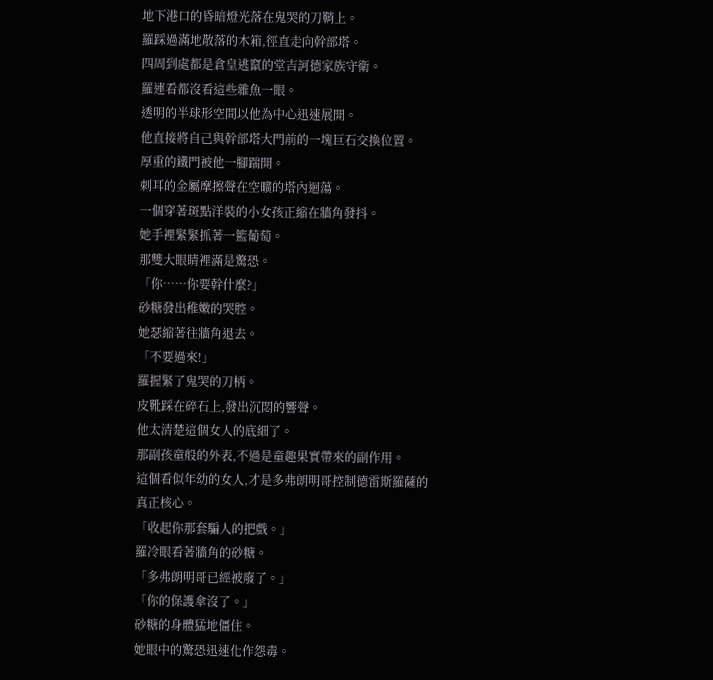地下港口的昏暗燈光落在鬼哭的刀鞘上。
羅踩過滿地散落的木箱,徑直走向幹部塔。
四周到處都是倉皇逃竄的堂吉訶德家族守衛。
羅連看都沒看這些雜魚一眼。
透明的半球形空間以他為中心迅速展開。
他直接將自己與幹部塔大門前的一塊巨石交換位置。
厚重的鐵門被他一腳踹開。
刺耳的金屬摩擦聲在空曠的塔內迴蕩。
一個穿著斑點洋裝的小女孩正縮在牆角發抖。
她手裡緊緊抓著一籃葡萄。
那雙大眼睛裡滿是驚恐。
「你……你要幹什麼?」
砂糖發出稚嫩的哭腔。
她瑟縮著往牆角退去。
「不要過來!」
羅握緊了鬼哭的刀柄。
皮靴踩在碎石上,發出沉悶的響聲。
他太清楚這個女人的底細了。
那副孩童般的外表,不過是童趣果實帶來的副作用。
這個看似年幼的女人,才是多弗朗明哥控制德雷斯羅薩的真正核心。
「收起你那套騙人的把戲。」
羅冷眼看著牆角的砂糖。
「多弗朗明哥已經被廢了。」
「你的保護傘沒了。」
砂糖的身體猛地僵住。
她眼中的驚恐迅速化作怨毒。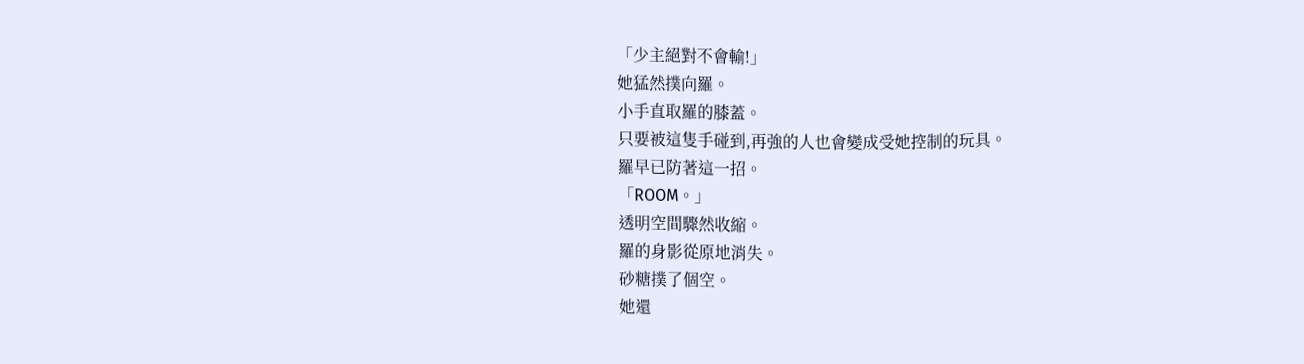「少主絕對不會輸!」
她猛然撲向羅。
小手直取羅的膝蓋。
只要被這隻手碰到,再強的人也會變成受她控制的玩具。
羅早已防著這一招。
「ROOM。」
透明空間驟然收縮。
羅的身影從原地消失。
砂糖撲了個空。
她還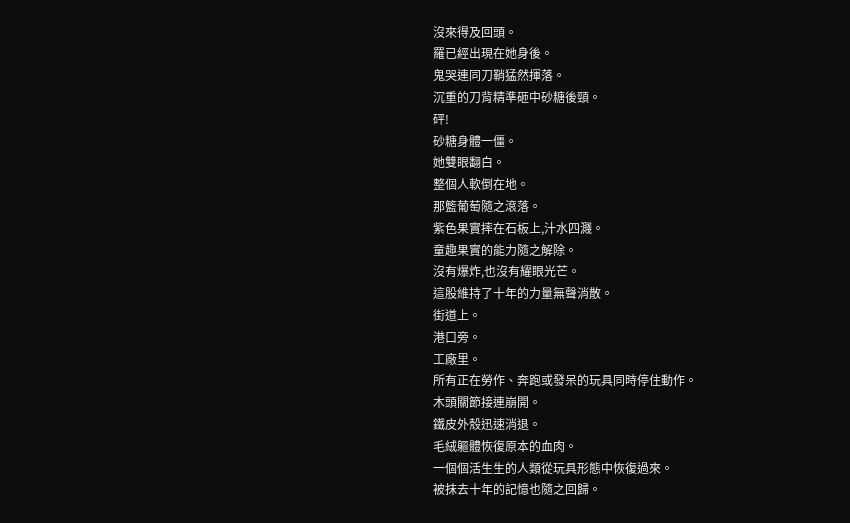沒來得及回頭。
羅已經出現在她身後。
鬼哭連同刀鞘猛然揮落。
沉重的刀背精準砸中砂糖後頸。
砰!
砂糖身體一僵。
她雙眼翻白。
整個人軟倒在地。
那籃葡萄隨之滾落。
紫色果實摔在石板上,汁水四濺。
童趣果實的能力隨之解除。
沒有爆炸,也沒有耀眼光芒。
這股維持了十年的力量無聲消散。
街道上。
港口旁。
工廠里。
所有正在勞作、奔跑或發呆的玩具同時停住動作。
木頭關節接連崩開。
鐵皮外殼迅速消退。
毛絨軀體恢復原本的血肉。
一個個活生生的人類從玩具形態中恢復過來。
被抹去十年的記憶也隨之回歸。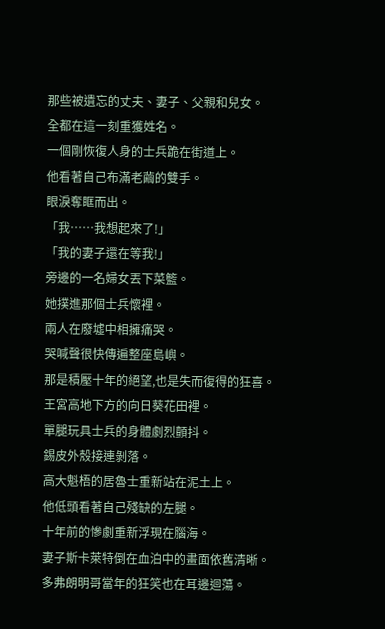那些被遺忘的丈夫、妻子、父親和兒女。
全都在這一刻重獲姓名。
一個剛恢復人身的士兵跪在街道上。
他看著自己布滿老繭的雙手。
眼淚奪眶而出。
「我……我想起來了!」
「我的妻子還在等我!」
旁邊的一名婦女丟下菜籃。
她撲進那個士兵懷裡。
兩人在廢墟中相擁痛哭。
哭喊聲很快傳遍整座島嶼。
那是積壓十年的絕望,也是失而復得的狂喜。
王宮高地下方的向日葵花田裡。
單腿玩具士兵的身體劇烈顫抖。
錫皮外殼接連剝落。
高大魁梧的居魯士重新站在泥土上。
他低頭看著自己殘缺的左腿。
十年前的慘劇重新浮現在腦海。
妻子斯卡萊特倒在血泊中的畫面依舊清晰。
多弗朗明哥當年的狂笑也在耳邊迴蕩。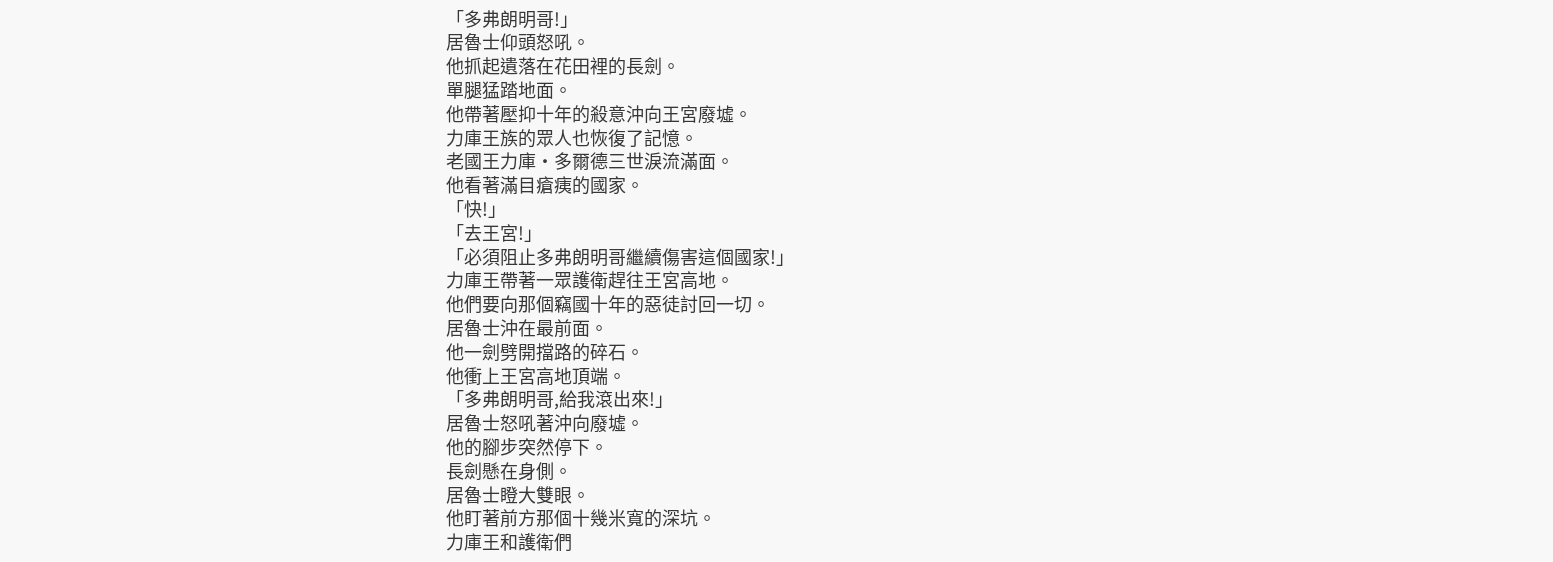「多弗朗明哥!」
居魯士仰頭怒吼。
他抓起遺落在花田裡的長劍。
單腿猛踏地面。
他帶著壓抑十年的殺意沖向王宮廢墟。
力庫王族的眾人也恢復了記憶。
老國王力庫·多爾德三世淚流滿面。
他看著滿目瘡痍的國家。
「快!」
「去王宮!」
「必須阻止多弗朗明哥繼續傷害這個國家!」
力庫王帶著一眾護衛趕往王宮高地。
他們要向那個竊國十年的惡徒討回一切。
居魯士沖在最前面。
他一劍劈開擋路的碎石。
他衝上王宮高地頂端。
「多弗朗明哥,給我滾出來!」
居魯士怒吼著沖向廢墟。
他的腳步突然停下。
長劍懸在身側。
居魯士瞪大雙眼。
他盯著前方那個十幾米寬的深坑。
力庫王和護衛們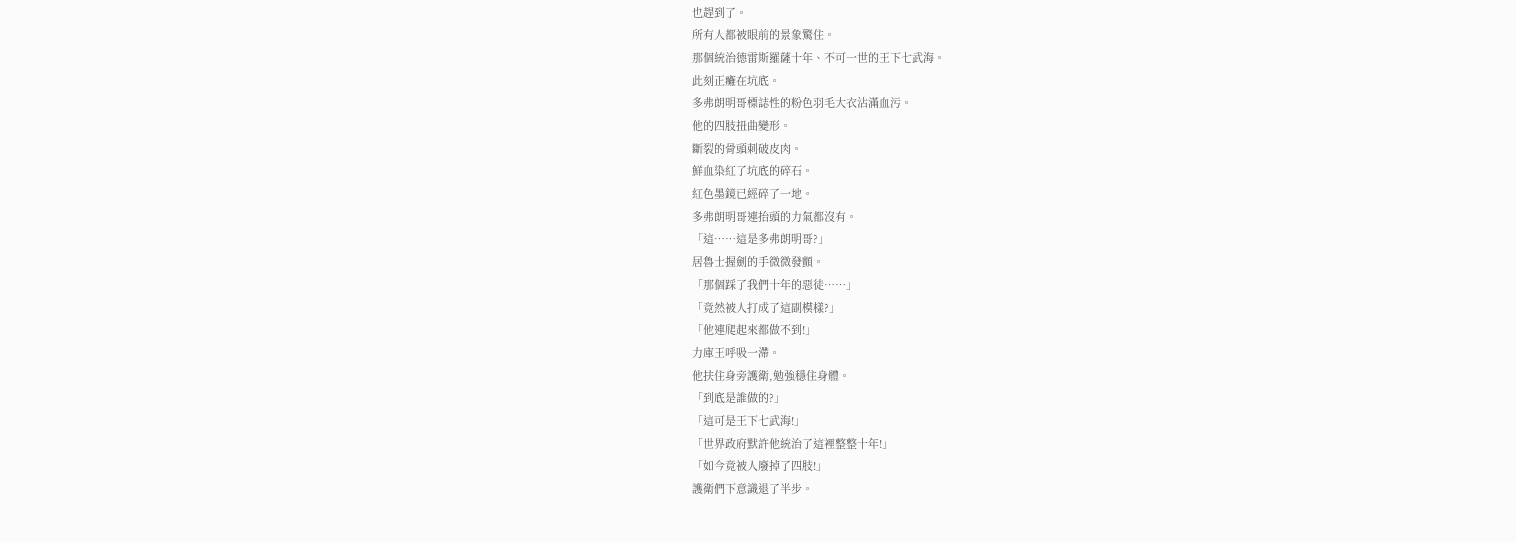也趕到了。
所有人都被眼前的景象驚住。
那個統治德雷斯羅薩十年、不可一世的王下七武海。
此刻正癱在坑底。
多弗朗明哥標誌性的粉色羽毛大衣沾滿血污。
他的四肢扭曲變形。
斷裂的骨頭刺破皮肉。
鮮血染紅了坑底的碎石。
紅色墨鏡已經碎了一地。
多弗朗明哥連抬頭的力氣都沒有。
「這……這是多弗朗明哥?」
居魯士握劍的手微微發顫。
「那個踩了我們十年的惡徒……」
「竟然被人打成了這副模樣?」
「他連爬起來都做不到!」
力庫王呼吸一滯。
他扶住身旁護衛,勉強穩住身體。
「到底是誰做的?」
「這可是王下七武海!」
「世界政府默許他統治了這裡整整十年!」
「如今竟被人廢掉了四肢!」
護衛們下意識退了半步。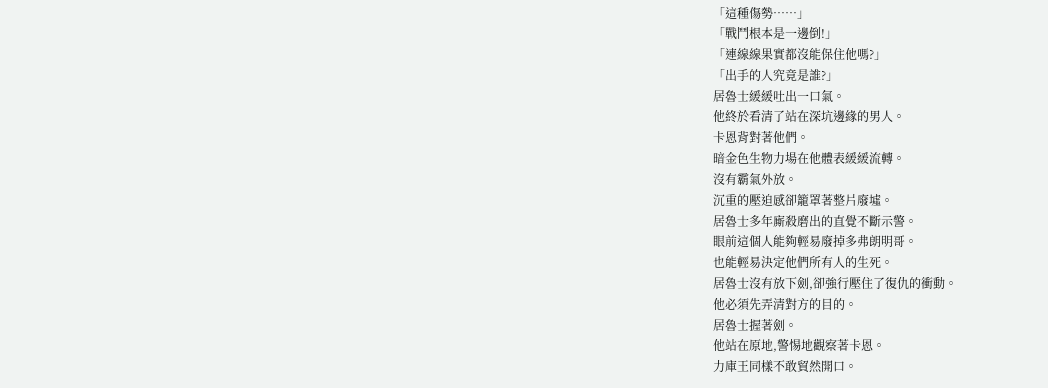「這種傷勢……」
「戰鬥根本是一邊倒!」
「連線線果實都沒能保住他嗎?」
「出手的人究竟是誰?」
居魯士緩緩吐出一口氣。
他終於看清了站在深坑邊緣的男人。
卡恩背對著他們。
暗金色生物力場在他體表緩緩流轉。
沒有霸氣外放。
沉重的壓迫感卻籠罩著整片廢墟。
居魯士多年廝殺磨出的直覺不斷示警。
眼前這個人能夠輕易廢掉多弗朗明哥。
也能輕易決定他們所有人的生死。
居魯士沒有放下劍,卻強行壓住了復仇的衝動。
他必須先弄清對方的目的。
居魯士握著劍。
他站在原地,警惕地觀察著卡恩。
力庫王同樣不敢貿然開口。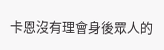卡恩沒有理會身後眾人的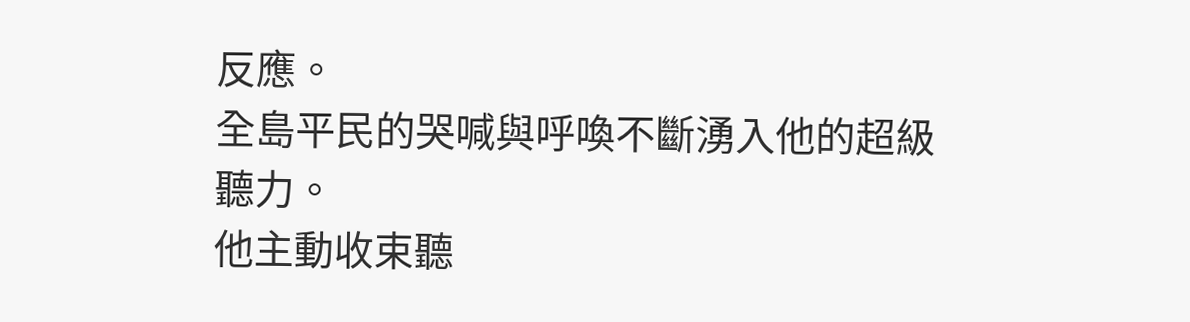反應。
全島平民的哭喊與呼喚不斷湧入他的超級聽力。
他主動收束聽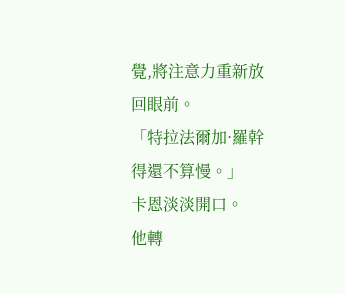覺,將注意力重新放回眼前。
「特拉法爾加·羅幹得還不算慢。」
卡恩淡淡開口。
他轉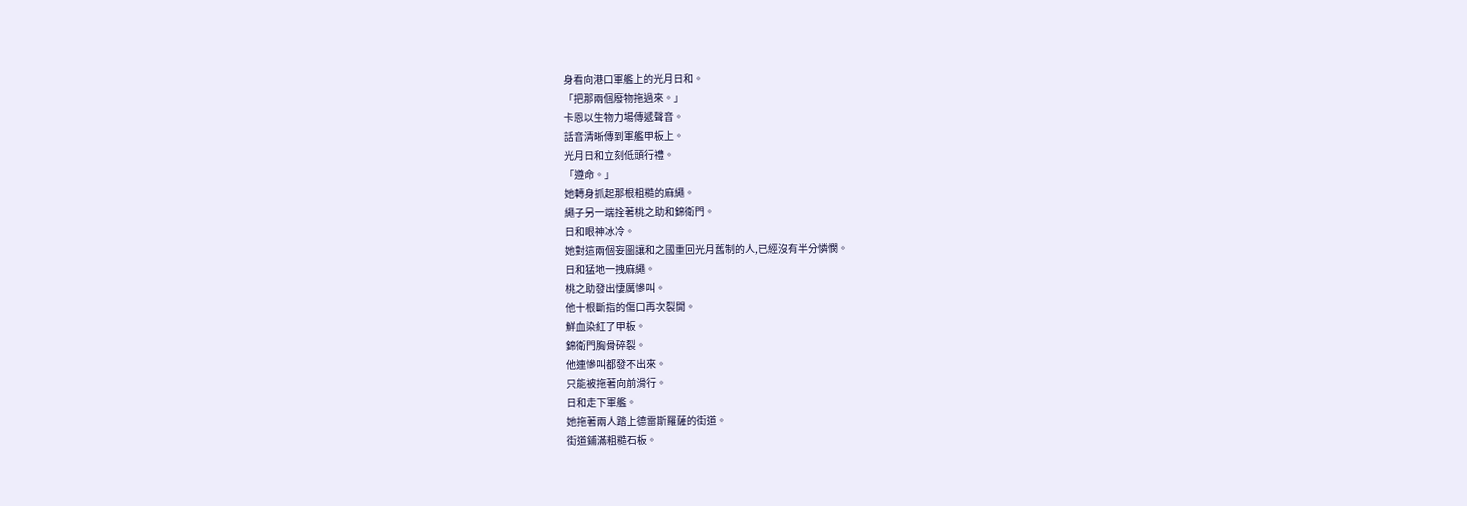身看向港口軍艦上的光月日和。
「把那兩個廢物拖過來。」
卡恩以生物力場傳遞聲音。
話音清晰傳到軍艦甲板上。
光月日和立刻低頭行禮。
「遵命。」
她轉身抓起那根粗糙的麻繩。
繩子另一端拴著桃之助和錦衛門。
日和眼神冰冷。
她對這兩個妄圖讓和之國重回光月舊制的人,已經沒有半分憐憫。
日和猛地一拽麻繩。
桃之助發出悽厲慘叫。
他十根斷指的傷口再次裂開。
鮮血染紅了甲板。
錦衛門胸骨碎裂。
他連慘叫都發不出來。
只能被拖著向前滑行。
日和走下軍艦。
她拖著兩人踏上德雷斯羅薩的街道。
街道鋪滿粗糙石板。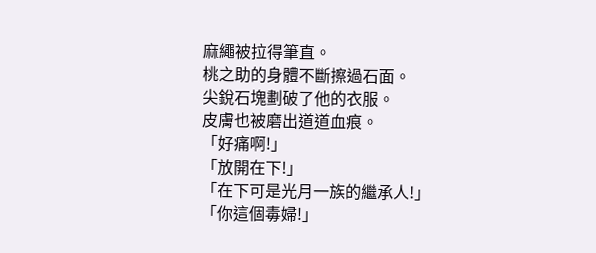麻繩被拉得筆直。
桃之助的身體不斷擦過石面。
尖銳石塊劃破了他的衣服。
皮膚也被磨出道道血痕。
「好痛啊!」
「放開在下!」
「在下可是光月一族的繼承人!」
「你這個毒婦!」